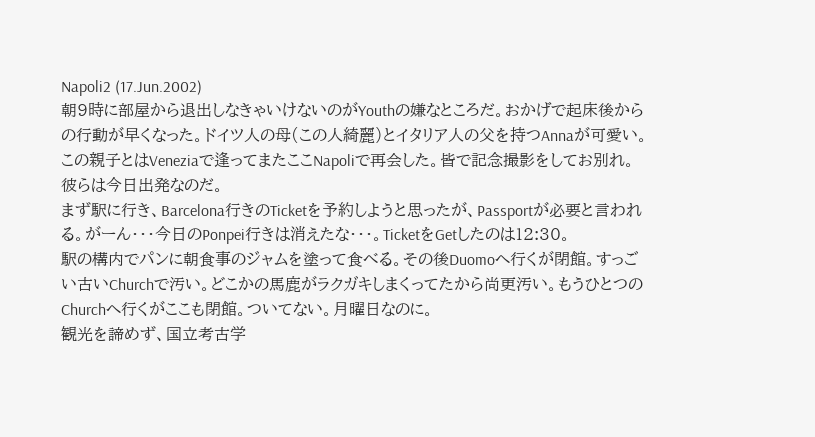Napoli2 (17.Jun.2002)
朝9時に部屋から退出しなきゃいけないのがYouthの嫌なところだ。おかげで起床後からの行動が早くなった。ドイツ人の母(この人綺麗)とイタリア人の父を持つAnnaが可愛い。この親子とはVeneziaで逢ってまたここNapoliで再会した。皆で記念撮影をしてお別れ。彼らは今日出発なのだ。
まず駅に行き、Barcelona行きのTicketを予約しようと思ったが、Passportが必要と言われる。がーん・・・今日のPonpei行きは消えたな・・・。TicketをGetしたのは12:30。
駅の構内でパンに朝食事のジャムを塗って食べる。その後Duomoへ行くが閉館。すっごい古いChurchで汚い。どこかの馬鹿がラクガキしまくってたから尚更汚い。もうひとつのChurchへ行くがここも閉館。ついてない。月曜日なのに。
観光を諦めず、国立考古学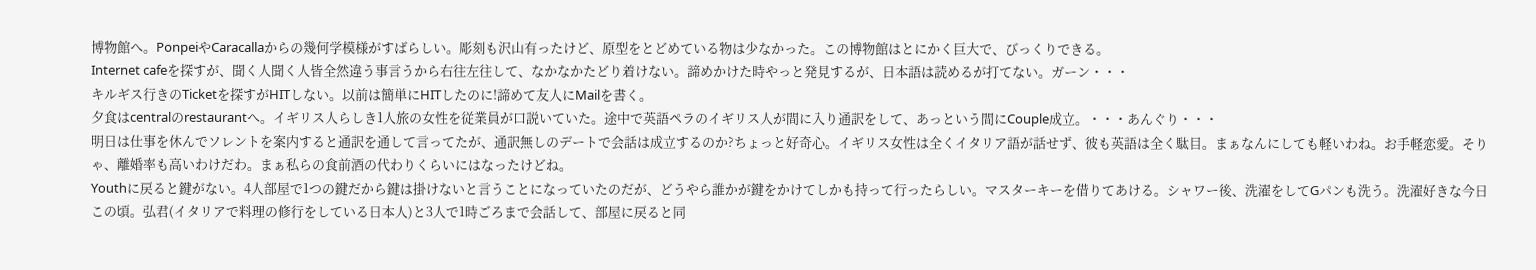博物館へ。PonpeiやCaracallaからの幾何学模様がすばらしい。彫刻も沢山有ったけど、原型をとどめている物は少なかった。この博物館はとにかく巨大で、びっくりできる。
Internet cafeを探すが、聞く人聞く人皆全然違う事言うから右往左往して、なかなかたどり着けない。諦めかけた時やっと発見するが、日本語は読めるが打てない。ガーン・・・
キルギス行きのTicketを探すがHITしない。以前は簡単にHITしたのに!諦めて友人にMailを書く。
夕食はcentralのrestaurantへ。イギリス人らしき1人旅の女性を従業員が口説いていた。途中で英語ペラのイギリス人が間に入り通訳をして、あっという間にCouple成立。・・・あんぐり・・・
明日は仕事を休んでソレントを案内すると通訳を通して言ってたが、通訳無しのデートで会話は成立するのか?ちょっと好奇心。イギリス女性は全くイタリア語が話せず、彼も英語は全く駄目。まぁなんにしても軽いわね。お手軽恋愛。そりゃ、離婚率も高いわけだわ。まぁ私らの食前酒の代わりくらいにはなったけどね。
Youthに戻ると鍵がない。4人部屋で1つの鍵だから鍵は掛けないと言うことになっていたのだが、どうやら誰かが鍵をかけてしかも持って行ったらしい。マスターキーを借りてあける。シャワー後、洗濯をしてGパンも洗う。洗濯好きな今日この頃。弘君(イタリアで料理の修行をしている日本人)と3人で1時ごろまで会話して、部屋に戻ると同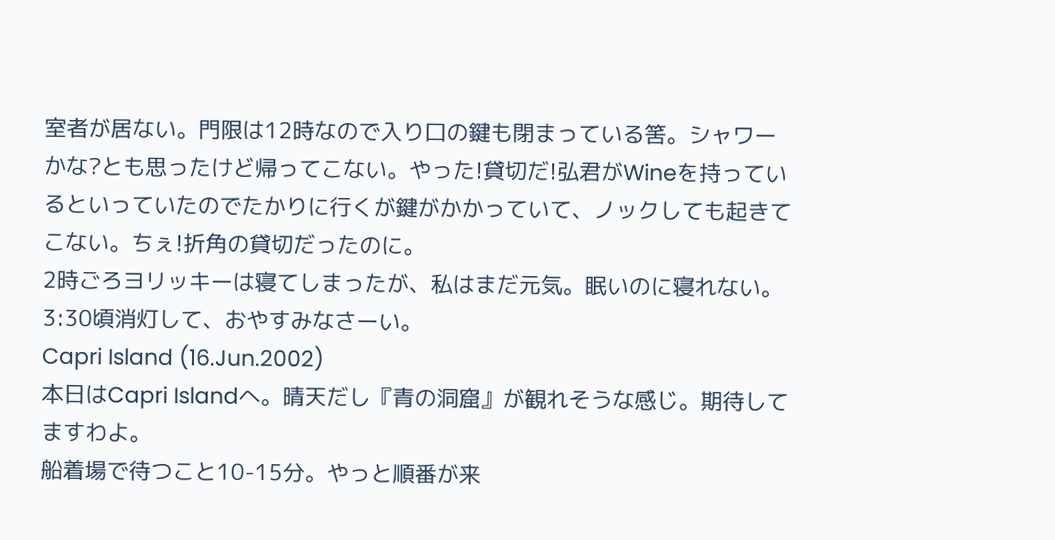室者が居ない。門限は12時なので入り口の鍵も閉まっている筈。シャワーかな?とも思ったけど帰ってこない。やった!貸切だ!弘君がWineを持っているといっていたのでたかりに行くが鍵がかかっていて、ノックしても起きてこない。ちぇ!折角の貸切だったのに。
2時ごろヨリッキーは寝てしまったが、私はまだ元気。眠いのに寝れない。
3:30頃消灯して、おやすみなさーい。
Capri Island (16.Jun.2002)
本日はCapri Islandへ。晴天だし『青の洞窟』が観れそうな感じ。期待してますわよ。
船着場で待つこと10-15分。やっと順番が来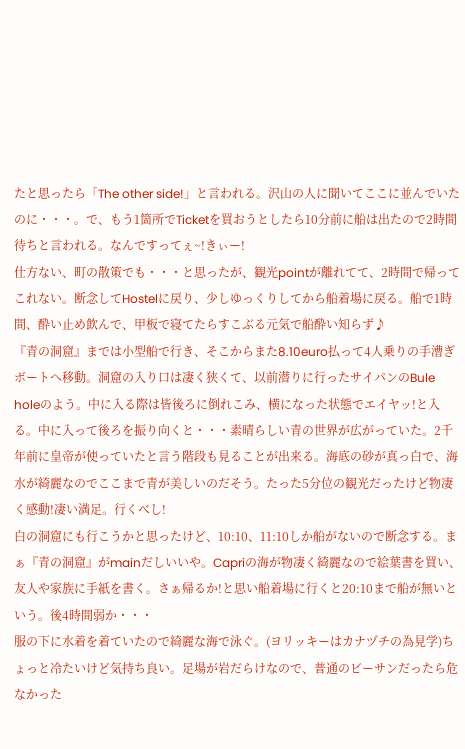たと思ったら「The other side!」と言われる。沢山の人に聞いてここに並んでいたのに・・・。で、もう1箇所でTicketを買おうとしたら10分前に船は出たので2時間待ちと言われる。なんですってぇ~!きぃー!
仕方ない、町の散策でも・・・と思ったが、観光pointが離れてて、2時間で帰ってこれない。断念してHostelに戻り、少しゆっくりしてから船着場に戻る。船で1時間、酔い止め飲んで、甲板で寝てたらすこぶる元気で船酔い知らず♪
『青の洞窟』までは小型船で行き、そこからまた8.10euro払って4人乗りの手漕ぎボートへ移動。洞窟の入り口は凄く狭くて、以前潜りに行ったサイパンのBule holeのよう。中に入る際は皆後ろに倒れこみ、横になった状態でエイヤッ!と入る。中に入って後ろを振り向くと・・・素晴らしい青の世界が広がっていた。2千年前に皇帝が使っていたと言う階段も見ることが出来る。海底の砂が真っ白で、海水が綺麗なのでここまで青が美しいのだそう。たった5分位の観光だったけど物凄く感動!凄い満足。行くべし!
白の洞窟にも行こうかと思ったけど、10:10、11:10しか船がないので断念する。まぁ『青の洞窟』がmainだしいいや。Capriの海が物凄く綺麗なので絵葉書を買い、友人や家族に手紙を書く。さぁ帰るか!と思い船着場に行くと20:10まで船が無いという。後4時間弱か・・・
服の下に水着を着ていたので綺麗な海で泳ぐ。(ヨリッキーはカナヅチの為見学)ちょっと冷たいけど気持ち良い。足場が岩だらけなので、普通のビーサンだったら危なかった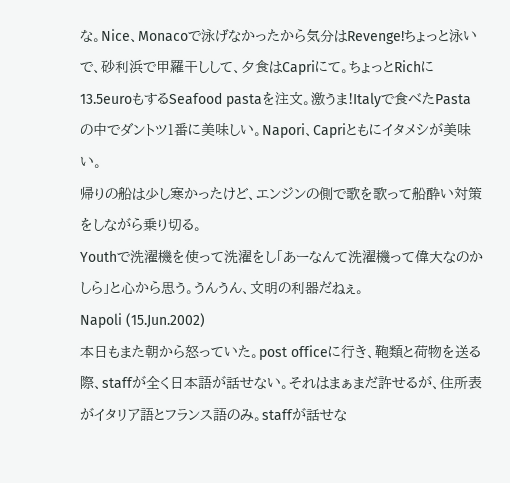な。Nice、Monacoで泳げなかったから気分はRevenge!ちょっと泳いで、砂利浜で甲羅干しして、夕食はCapriにて。ちょっとRichに13.5euroもするSeafood pastaを注文。激うま!Italyで食べたPastaの中でダントツ1番に美味しい。Napori、Capriともにイタメシが美味い。
帰りの船は少し寒かったけど、エンジンの側で歌を歌って船酔い対策をしながら乗り切る。
Youthで洗濯機を使って洗濯をし「あーなんて洗濯機って偉大なのかしら」と心から思う。うんうん、文明の利器だねぇ。
Napoli (15.Jun.2002)
本日もまた朝から怒っていた。post officeに行き、鞄類と荷物を送る際、staffが全く日本語が話せない。それはまぁまだ許せるが、住所表がイタリア語とフランス語のみ。staffが話せな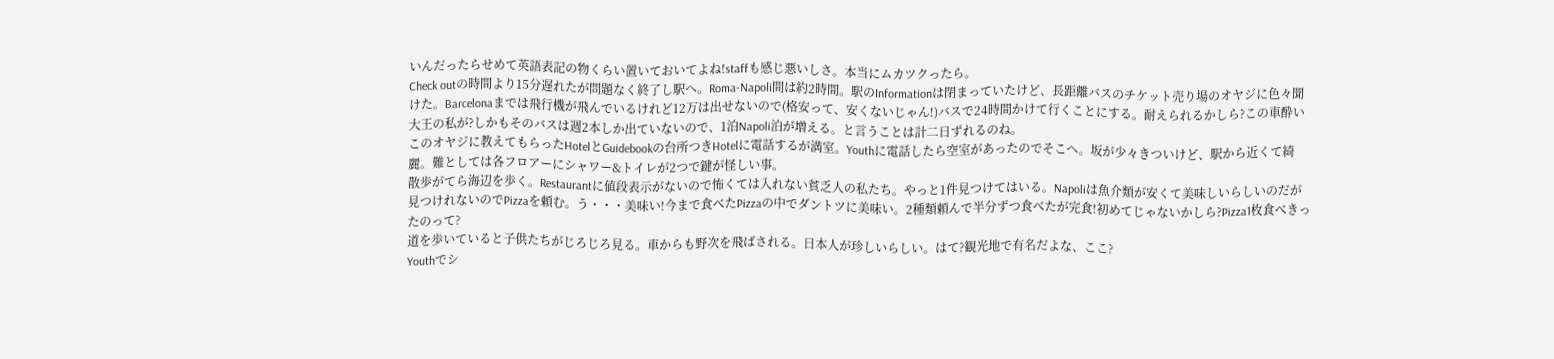いんだったらせめて英語表記の物くらい置いておいてよね!staffも感じ悪いしさ。本当にムカツクったら。
Check outの時間より15分遅れたが問題なく終了し駅へ。Roma-Napoli間は約2時間。駅のInformationは閉まっていたけど、長距離バスのチケット売り場のオヤジに色々聞けた。Barcelonaまでは飛行機が飛んでいるけれど12万は出せないので(格安って、安くないじゃん!)バスで24時間かけて行くことにする。耐えられるかしら?この車酔い大王の私が?しかもそのバスは週2本しか出ていないので、1泊Napoli泊が増える。と言うことは計二日ずれるのね。
このオヤジに教えてもらったHotelとGuidebookの台所つきHotelに電話するが満室。Youthに電話したら空室があったのでそこへ。坂が少々きついけど、駅から近くて綺麗。難としては各フロアーにシャワー&トイレが2つで鍵が怪しい事。
散歩がてら海辺を歩く。Restaurantに値段表示がないので怖くては入れない貧乏人の私たち。やっと1件見つけてはいる。Napoliは魚介類が安くて美味しいらしいのだが見つけれないのでPizzaを頼む。う・・・美味い!今まで食べたPizzaの中でダントツに美味い。2種類頼んで半分ずつ食べたが完食!初めてじゃないかしら?Pizza1枚食べきったのって?
道を歩いていると子供たちがじろじろ見る。車からも野次を飛ばされる。日本人が珍しいらしい。はて?観光地で有名だよな、ここ?
Youthでシ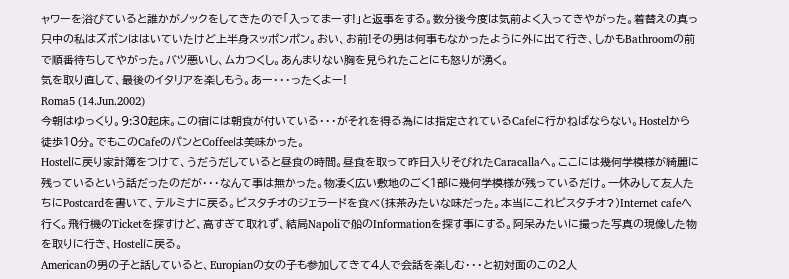ャワーを浴びていると誰かがノックをしてきたので「入ってまーす!」と返事をする。数分後今度は気前よく入ってきやがった。着替えの真っ只中の私はズボンははいていたけど上半身スッポンポン。おい、お前!その男は何事もなかったように外に出て行き、しかもBathroomの前で順番待ちしてやがった。バツ悪いし、ムカつくし。あんまりない胸を見られたことにも怒りが湧く。
気を取り直して、最後のイタリアを楽しもう。あー・・・ったくよー!
Roma5 (14.Jun.2002)
今朝はゆっくり。9:30起床。この宿には朝食が付いている・・・がそれを得る為には指定されているCafeに行かねばならない。Hostelから徒歩10分。でもこのCafeのパンとCoffeeは美味かった。
Hostelに戻り家計簿をつけて、うだうだしていると昼食の時間。昼食を取って昨日入りそびれたCaracallaへ。ここには幾何学模様が綺麗に残っているという話だったのだが・・・なんて事は無かった。物凄く広い敷地のごく1部に幾何学模様が残っているだけ。一休みして友人たちにPostcardを書いて、テルミナに戻る。ピスタチオのジェラードを食べ(抹茶みたいな味だった。本当にこれピスタチオ?)Internet cafeへ行く。飛行機のTicketを探すけど、高すぎて取れず、結局Napoliで船のInformationを探す事にする。阿呆みたいに撮った写真の現像した物を取りに行き、Hostelに戻る。
Americanの男の子と話していると、Europianの女の子も参加してきて4人で会話を楽しむ・・・と初対面のこの2人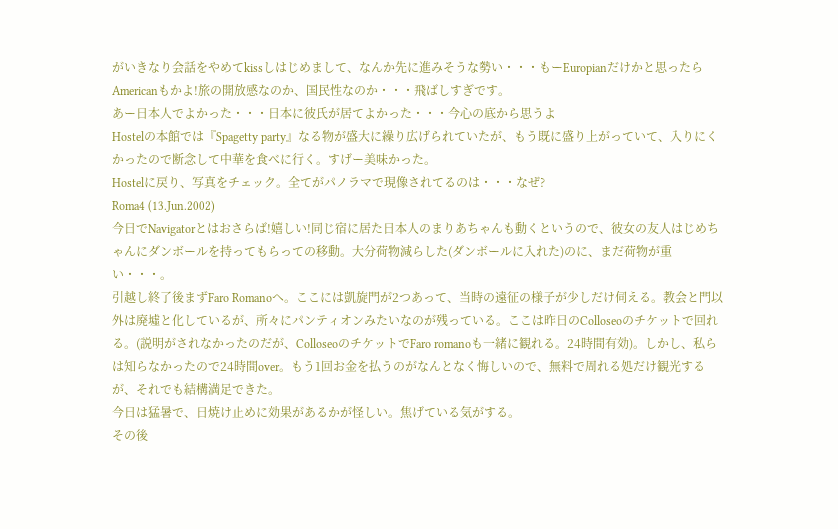がいきなり会話をやめてkissしはじめまして、なんか先に進みそうな勢い・・・もーEuropianだけかと思ったらAmericanもかよ!旅の開放感なのか、国民性なのか・・・飛ばしすぎです。
あー日本人でよかった・・・日本に彼氏が居てよかった・・・今心の底から思うよ
Hostelの本館では『Spagetty party』なる物が盛大に繰り広げられていたが、もう既に盛り上がっていて、入りにくかったので断念して中華を食べに行く。すげー美味かった。
Hostelに戻り、写真をチェック。全てがパノラマで現像されてるのは・・・なぜ?
Roma4 (13.Jun.2002)
今日でNavigatorとはおさらば!嬉しい!同じ宿に居た日本人のまりあちゃんも動くというので、彼女の友人はじめちゃんにダンボールを持ってもらっての移動。大分荷物減らした(ダンボールに入れた)のに、まだ荷物が重い・・・。
引越し終了後まずFaro Romanoへ。ここには凱旋門が2つあって、当時の遠征の様子が少しだけ伺える。教会と門以外は廃墟と化しているが、所々にパンティオンみたいなのが残っている。ここは昨日のColloseoのチケットで回れる。(説明がされなかったのだが、ColloseoのチケットでFaro romanoも一緒に観れる。24時間有効)。しかし、私らは知らなかったので24時間over。もう1回お金を払うのがなんとなく悔しいので、無料で周れる処だけ観光するが、それでも結構満足できた。
今日は猛暑で、日焼け止めに効果があるかが怪しい。焦げている気がする。
その後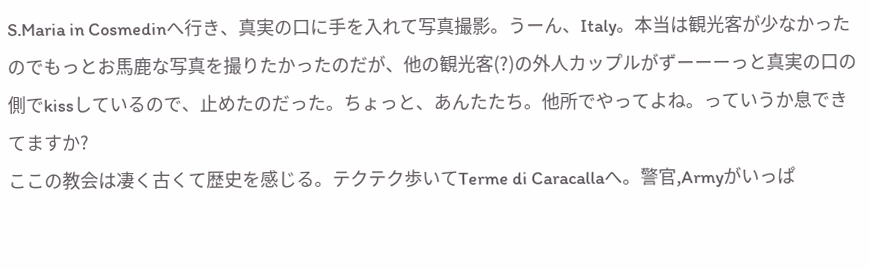S.Maria in Cosmedinへ行き、真実の口に手を入れて写真撮影。うーん、Italy。本当は観光客が少なかったのでもっとお馬鹿な写真を撮りたかったのだが、他の観光客(?)の外人カップルがずーーーっと真実の口の側でkissしているので、止めたのだった。ちょっと、あんたたち。他所でやってよね。っていうか息できてますか?
ここの教会は凄く古くて歴史を感じる。テクテク歩いてTerme di Caracallaへ。警官,Armyがいっぱ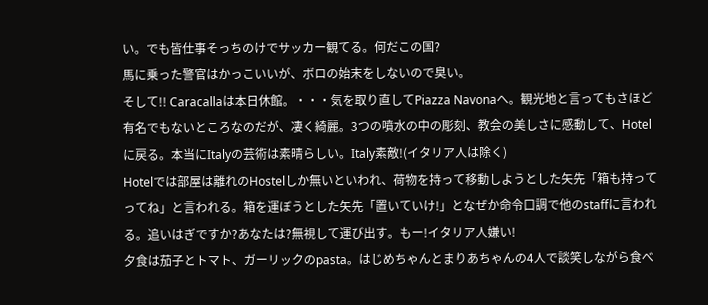い。でも皆仕事そっちのけでサッカー観てる。何だこの国?
馬に乗った警官はかっこいいが、ボロの始末をしないので臭い。
そして!! Caracallaは本日休館。・・・気を取り直してPiazza Navonaへ。観光地と言ってもさほど有名でもないところなのだが、凄く綺麗。3つの噴水の中の彫刻、教会の美しさに感動して、Hotelに戻る。本当にItalyの芸術は素晴らしい。Italy素敵!(イタリア人は除く)
Hotelでは部屋は離れのHostelしか無いといわれ、荷物を持って移動しようとした矢先「箱も持ってってね」と言われる。箱を運ぼうとした矢先「置いていけ!」となぜか命令口調で他のstaffに言われる。追いはぎですか?あなたは?無視して運び出す。もー!イタリア人嫌い!
夕食は茄子とトマト、ガーリックのpasta。はじめちゃんとまりあちゃんの4人で談笑しながら食べ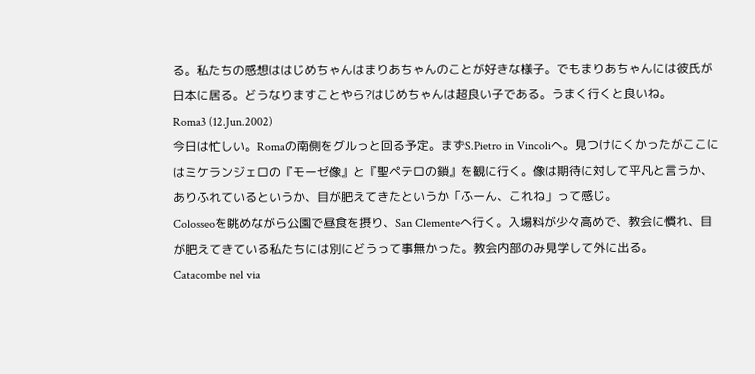る。私たちの感想ははじめちゃんはまりあちゃんのことが好きな様子。でもまりあちゃんには彼氏が日本に居る。どうなりますことやら?はじめちゃんは超良い子である。うまく行くと良いね。
Roma3 (12.Jun.2002)
今日は忙しい。Romaの南側をグルっと回る予定。まずS.Pietro in Vincoliへ。見つけにくかったがここにはミケランジェロの『モーゼ像』と『聖ペテロの鎖』を観に行く。像は期待に対して平凡と言うか、ありふれているというか、目が肥えてきたというか「ふーん、これね」って感じ。
Colosseoを眺めながら公園で昼食を摂り、San Clementeへ行く。入場料が少々高めで、教会に慣れ、目が肥えてきている私たちには別にどうって事無かった。教会内部のみ見学して外に出る。
Catacombe nel via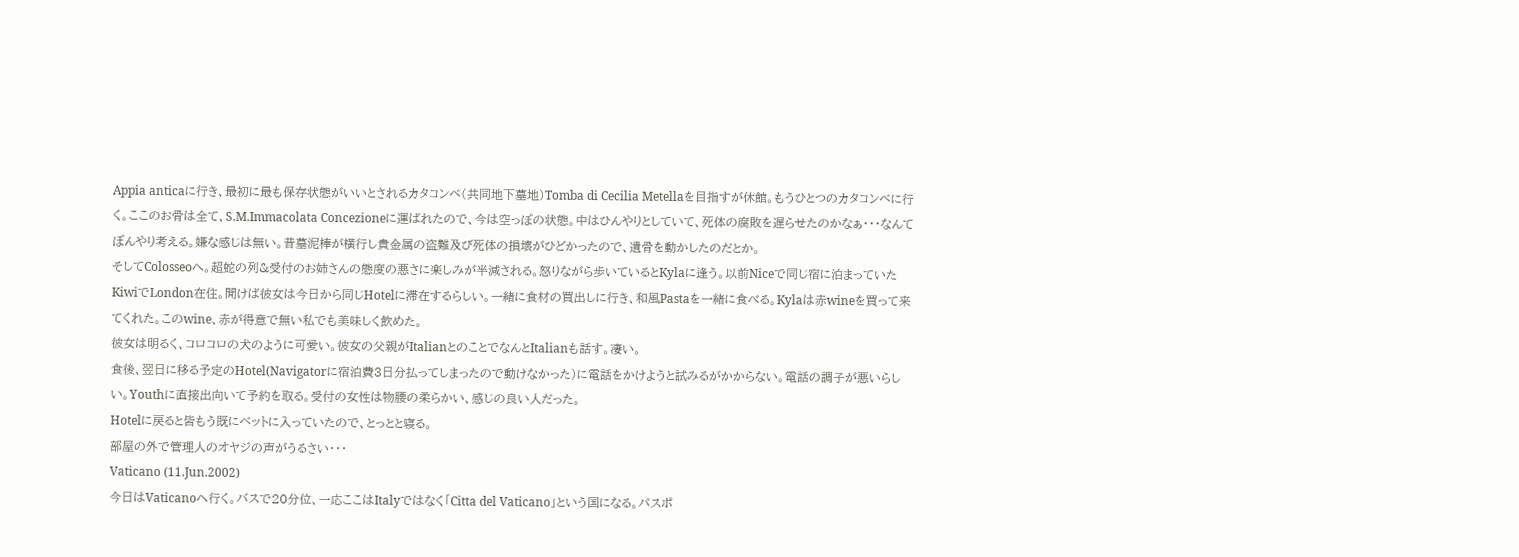Appia anticaに行き、最初に最も保存状態がいいとされるカタコンベ(共同地下墓地)Tomba di Cecilia Metellaを目指すが休館。もうひとつのカタコンベに行く。ここのお骨は全て、S.M.Immacolata Concezioneに運ばれたので、今は空っぽの状態。中はひんやりとしていて、死体の腐敗を遅らせたのかなぁ・・・なんてぼんやり考える。嫌な感じは無い。昔墓泥棒が横行し貴金属の盗難及び死体の損壊がひどかったので、遺骨を動かしたのだとか。
そしてColosseoへ。超蛇の列&受付のお姉さんの態度の悪さに楽しみが半減される。怒りながら歩いているとKylaに逢う。以前Niceで同じ宿に泊まっていたKiwiでLondon在住。聞けば彼女は今日から同じHotelに滞在するらしい。一緒に食材の買出しに行き、和風Pastaを一緒に食べる。Kylaは赤wineを買って来てくれた。このwine、赤が得意で無い私でも美味しく飲めた。
彼女は明るく、コロコロの犬のように可愛い。彼女の父親がItalianとのことでなんとItalianも話す。凄い。
食後、翌日に移る予定のHotel(Navigatorに宿泊費3日分払ってしまったので動けなかった)に電話をかけようと試みるがかからない。電話の調子が悪いらしい。Youthに直接出向いて予約を取る。受付の女性は物腰の柔らかい、感じの良い人だった。
Hotelに戻ると皆もう既にベットに入っていたので、とっとと寝る。
部屋の外で管理人のオヤジの声がうるさい・・・
Vaticano (11.Jun.2002)
今日はVaticanoへ行く。バスで20分位、一応ここはItalyではなく「Citta del Vaticano」という国になる。パスポ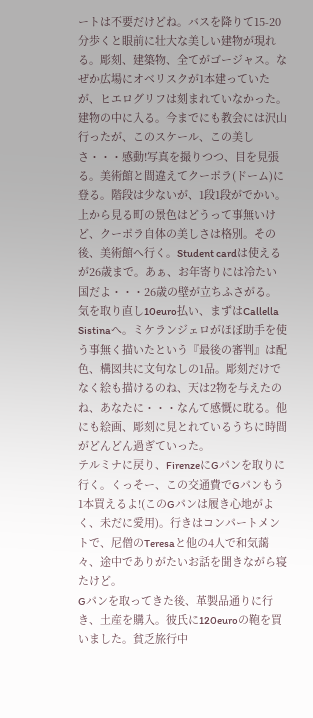ートは不要だけどね。バスを降りて15-20分歩くと眼前に壮大な美しい建物が現れる。彫刻、建築物、全てがゴージャス。なぜか広場にオベリスクが1本建っていたが、ヒエログリフは刻まれていなかった。建物の中に入る。今までにも教会には沢山行ったが、このスケール、この美しさ・・・感動!写真を撮りつつ、目を見張る。美術館と間違えてクーポラ(ドーム)に登る。階段は少ないが、1段1段がでかい。上から見る町の景色はどうって事無いけど、クーポラ自体の美しさは格別。その後、美術館へ行く。Student cardは使えるが26歳まで。あぁ、お年寄りには冷たい国だよ・・・26歳の壁が立ちふさがる。気を取り直し10euro払い、まずはCallella Sistinaへ。ミケランジェロがほぼ助手を使う事無く描いたという『最後の審判』は配色、構図共に文句なしの1品。彫刻だけでなく絵も描けるのね、天は2物を与えたのね、あなたに・・・なんて感慨に耽る。他にも絵画、彫刻に見とれているうちに時間がどんどん過ぎていった。
テルミナに戻り、FirenzeにGパンを取りに行く。くっそー、この交通費でGパンもう1本買えるよ!(このGパンは履き心地がよく、未だに愛用)。行きはコンパートメントで、尼僧のTeresaと他の4人で和気藹々、途中でありがたいお話を聞きながら寝たけど。
Gパンを取ってきた後、革製品通りに行き、土産を購入。彼氏に120euroの鞄を買いました。貧乏旅行中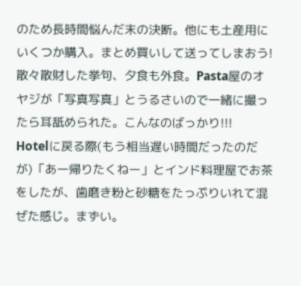のため長時間悩んだ末の決断。他にも土産用にいくつか購入。まとめ買いして送ってしまおう!散々散財した挙句、夕食も外食。Pasta屋のオヤジが「写真写真」とうるさいので一緒に撮ったら耳舐められた。こんなのばっかり!!!
Hotelに戻る際(もう相当遅い時間だったのだが)「あー帰りたくねー」とインド料理屋でお茶をしたが、歯磨き粉と砂糖をたっぷりいれて混ぜた感じ。まずい。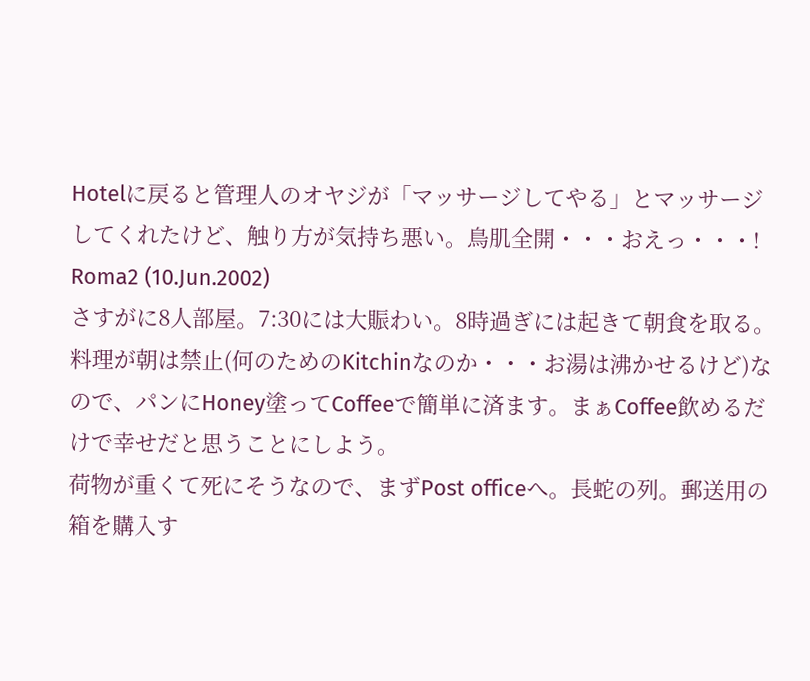Hotelに戻ると管理人のオヤジが「マッサージしてやる」とマッサージしてくれたけど、触り方が気持ち悪い。鳥肌全開・・・おえっ・・・!
Roma2 (10.Jun.2002)
さすがに8人部屋。7:30には大賑わい。8時過ぎには起きて朝食を取る。料理が朝は禁止(何のためのKitchinなのか・・・お湯は沸かせるけど)なので、パンにHoney塗ってCoffeeで簡単に済ます。まぁCoffee飲めるだけで幸せだと思うことにしよう。
荷物が重くて死にそうなので、まずPost officeへ。長蛇の列。郵送用の箱を購入す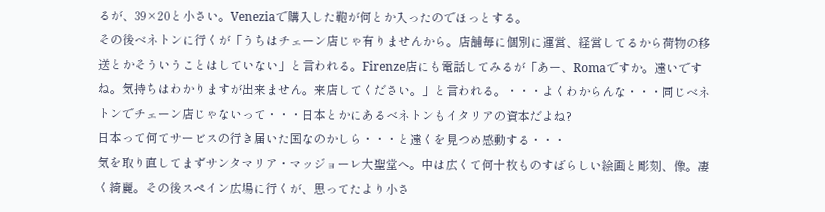るが、39×20と小さい。Veneziaで購入した鞄が何とか入ったのでほっとする。
その後ベネトンに行くが「うちはチェーン店じゃ有りませんから。店舗毎に個別に運営、経営してるから荷物の移送とかそういうことはしていない」と言われる。Firenze店にも電話してみるが「あー、Romaですか。遠いですね。気持ちはわかりますが出来ません。来店してください。」と言われる。・・・よくわからんな・・・同じベネトンでチェーン店じゃないって・・・日本とかにあるべネトンもイタリアの資本だよね?
日本って何てサービスの行き届いた国なのかしら・・・と遠くを見つめ感動する・・・
気を取り直してまずサンタマリア・マッジョーレ大聖堂へ。中は広くて何十枚ものすばらしい絵画と彫刻、像。凄く綺麗。その後スペイン広場に行くが、思ってたより小さ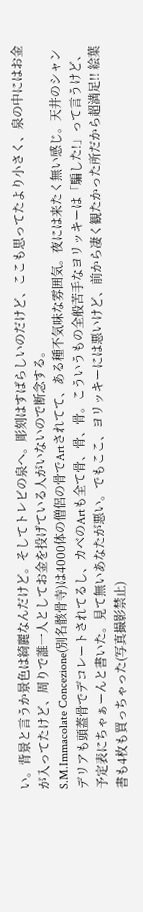い。背景と言うか景色は綺麗なんだけど。そしてトレビの泉へ。彫刻はすばらしいのだけど、ここも思ってたより小さく、泉の中にはお金が入ってたけど、周りで誰一人としてお金を投げている人がいないので断念する。
S.M.Immacolate Concezione(別名骸骨寺)は4000体の僧侶の骨でArtされてて、ある種不気味な雰囲気。夜には来たく無い感じ。天井のシャンデリアも頭蓋骨でデコレートされてるし、カベのArtも全て骨、骨、骨。こういうもの全般苦手なヨリッキーは「騙した!」って言うけど、予定表にちゃぁーんと書いた。見て無いあなたが悪い。でもここ、ヨリッキーには悪いけど、前から凄く観たかった所だから超満足!! 絵葉書も4枚も買っちゃった(写真撮影禁止)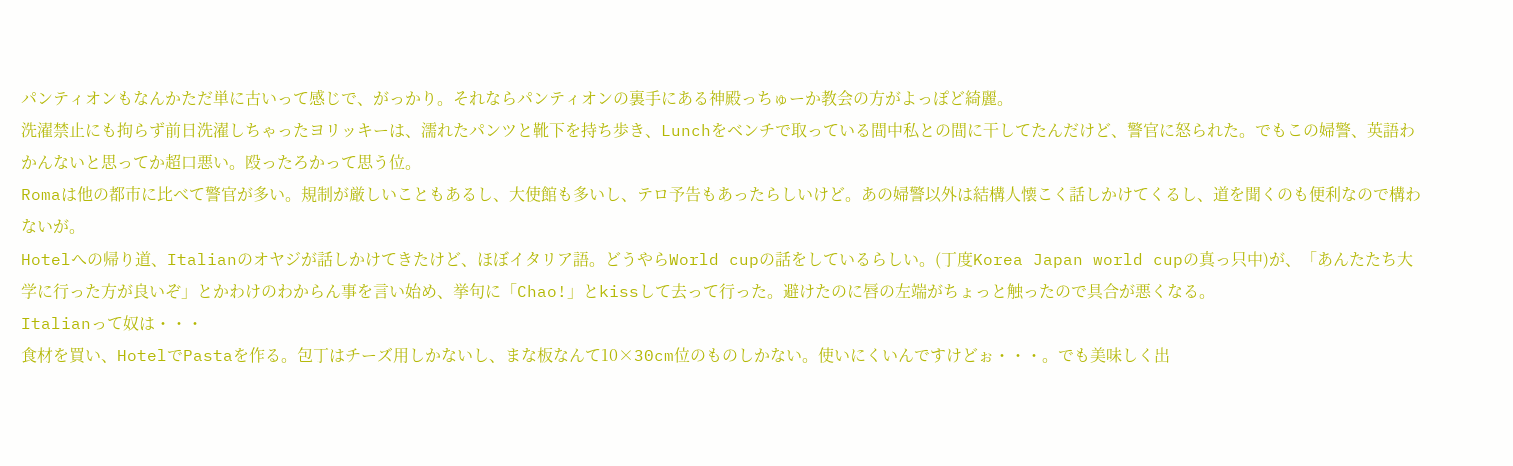パンティオンもなんかただ単に古いって感じで、がっかり。それならパンティオンの裏手にある神殿っちゅーか教会の方がよっぽど綺麗。
洗濯禁止にも拘らず前日洗濯しちゃったヨリッキーは、濡れたパンツと靴下を持ち歩き、Lunchをベンチで取っている間中私との間に干してたんだけど、警官に怒られた。でもこの婦警、英語わかんないと思ってか超口悪い。殴ったろかって思う位。
Romaは他の都市に比べて警官が多い。規制が厳しいこともあるし、大使館も多いし、テロ予告もあったらしいけど。あの婦警以外は結構人懐こく話しかけてくるし、道を聞くのも便利なので構わないが。
Hotelへの帰り道、Italianのオヤジが話しかけてきたけど、ほぼイタリア語。どうやらWorld cupの話をしているらしい。(丁度Korea Japan world cupの真っ只中)が、「あんたたち大学に行った方が良いぞ」とかわけのわからん事を言い始め、挙句に「Chao!」とkissして去って行った。避けたのに唇の左端がちょっと触ったので具合が悪くなる。
Italianって奴は・・・
食材を買い、HotelでPastaを作る。包丁はチーズ用しかないし、まな板なんて10×30cm位のものしかない。使いにくいんですけどぉ・・・。でも美味しく出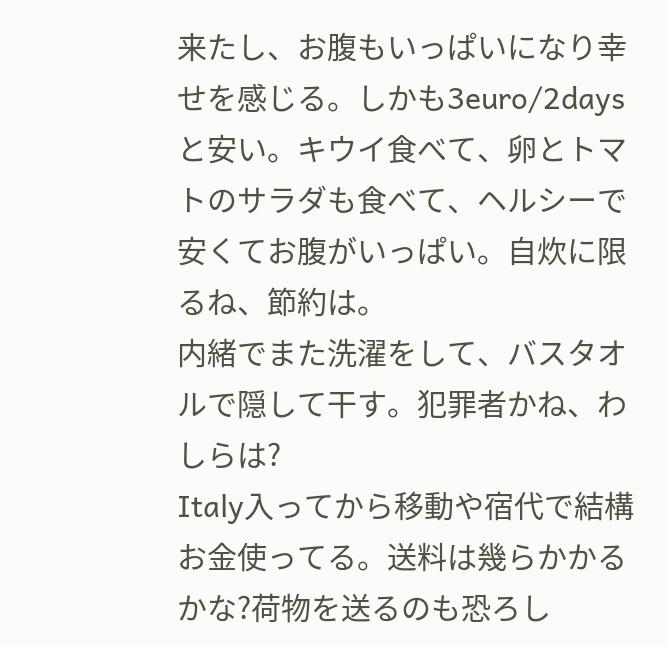来たし、お腹もいっぱいになり幸せを感じる。しかも3euro/2daysと安い。キウイ食べて、卵とトマトのサラダも食べて、ヘルシーで安くてお腹がいっぱい。自炊に限るね、節約は。
内緒でまた洗濯をして、バスタオルで隠して干す。犯罪者かね、わしらは?
Italy入ってから移動や宿代で結構お金使ってる。送料は幾らかかるかな?荷物を送るのも恐ろし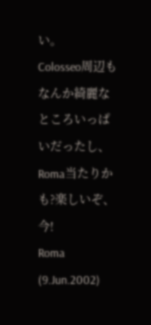い。
Colosseo周辺もなんか綺麗なところいっぱいだったし、Roma当たりかも?楽しいぞ、今!
Roma (9.Jun.2002)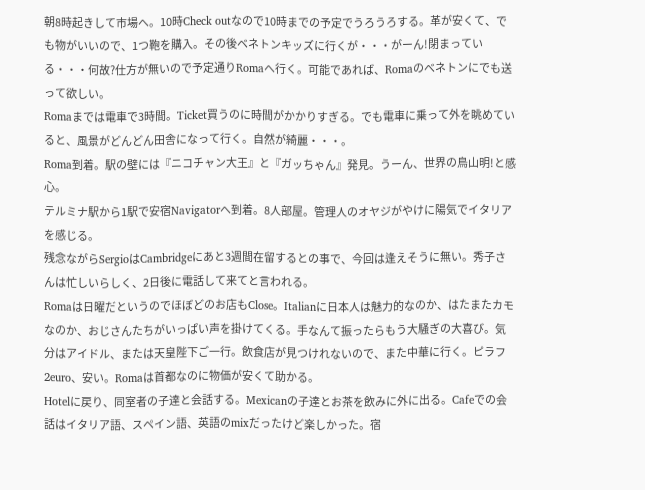朝8時起きして市場へ。10時Check outなので10時までの予定でうろうろする。革が安くて、でも物がいいので、1つ鞄を購入。その後ベネトンキッズに行くが・・・がーん!閉まっている・・・何故?仕方が無いので予定通りRomaへ行く。可能であれば、Romaのべネトンにでも送って欲しい。
Romaまでは電車で3時間。Ticket買うのに時間がかかりすぎる。でも電車に乗って外を眺めていると、風景がどんどん田舎になって行く。自然が綺麗・・・。
Roma到着。駅の壁には『ニコチャン大王』と『ガッちゃん』発見。うーん、世界の鳥山明!と感心。
テルミナ駅から1駅で安宿Navigatorへ到着。8人部屋。管理人のオヤジがやけに陽気でイタリアを感じる。
残念ながらSergioはCambridgeにあと3週間在留するとの事で、今回は逢えそうに無い。秀子さんは忙しいらしく、2日後に電話して来てと言われる。
Romaは日曜だというのでほぼどのお店もClose。Italianに日本人は魅力的なのか、はたまたカモなのか、おじさんたちがいっぱい声を掛けてくる。手なんて振ったらもう大騒ぎの大喜び。気分はアイドル、または天皇陛下ご一行。飲食店が見つけれないので、また中華に行く。ピラフ2euro、安い。Romaは首都なのに物価が安くて助かる。
Hotelに戻り、同室者の子達と会話する。Mexicanの子達とお茶を飲みに外に出る。Cafeでの会話はイタリア語、スペイン語、英語のmixだったけど楽しかった。宿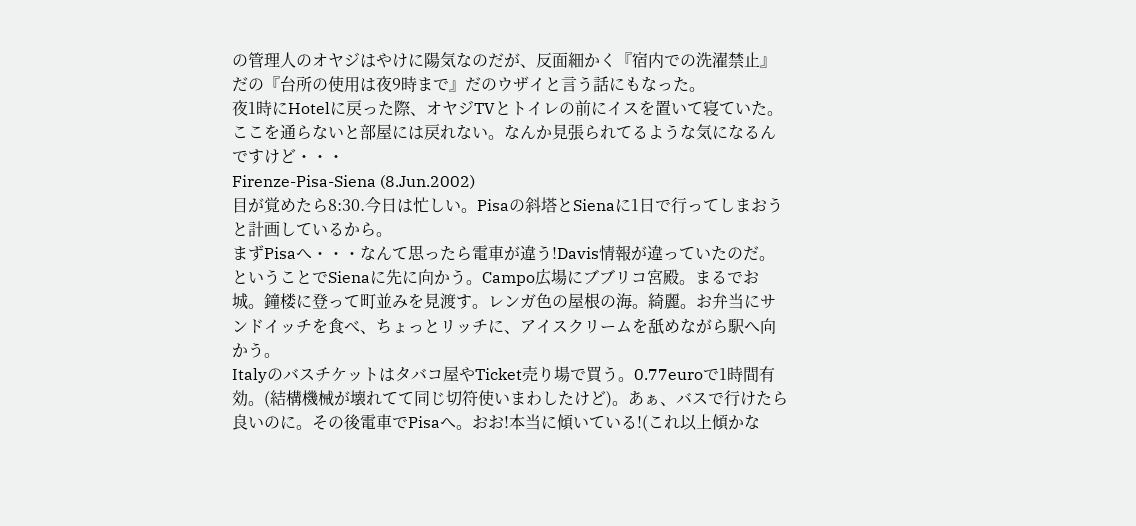の管理人のオヤジはやけに陽気なのだが、反面細かく『宿内での洗濯禁止』だの『台所の使用は夜9時まで』だのウザイと言う話にもなった。
夜1時にHotelに戻った際、オヤジTVとトイレの前にイスを置いて寝ていた。ここを通らないと部屋には戻れない。なんか見張られてるような気になるんですけど・・・
Firenze-Pisa-Siena (8.Jun.2002)
目が覚めたら8:30.今日は忙しい。Pisaの斜塔とSienaに1日で行ってしまおうと計画しているから。
まずPisaへ・・・なんて思ったら電車が違う!Davis情報が違っていたのだ。ということでSienaに先に向かう。Campo広場にブブリコ宮殿。まるでお城。鐘楼に登って町並みを見渡す。レンガ色の屋根の海。綺麗。お弁当にサンドイッチを食べ、ちょっとリッチに、アイスクリームを舐めながら駅へ向かう。
Italyのバスチケットはタバコ屋やTicket売り場で買う。0.77euroで1時間有効。(結構機械が壊れてて同じ切符使いまわしたけど)。あぁ、バスで行けたら良いのに。その後電車でPisaへ。おお!本当に傾いている!(これ以上傾かな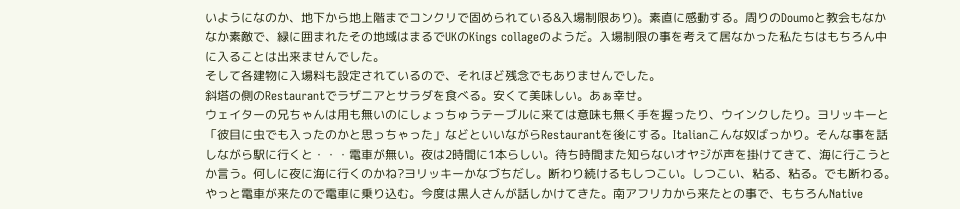いようになのか、地下から地上階までコンクリで固められている&入場制限あり)。素直に感動する。周りのDoumoと教会もなかなか素敵で、緑に囲まれたその地域はまるでUKのKings collageのようだ。入場制限の事を考えて居なかった私たちはもちろん中に入ることは出来ませんでした。
そして各建物に入場料も設定されているので、それほど残念でもありませんでした。
斜塔の側のRestaurantでラザニアとサラダを食べる。安くて美味しい。あぁ幸せ。
ウェイターの兄ちゃんは用も無いのにしょっちゅうテーブルに来ては意味も無く手を握ったり、ウインクしたり。ヨリッキーと「彼目に虫でも入ったのかと思っちゃった」などといいながらRestaurantを後にする。Italianこんな奴ばっかり。そんな事を話しながら駅に行くと・・・電車が無い。夜は2時間に1本らしい。待ち時間また知らないオヤジが声を掛けてきて、海に行こうとか言う。何しに夜に海に行くのかね?ヨリッキーかなづちだし。断わり続けるもしつこい。しつこい、粘る、粘る。でも断わる。
やっと電車が来たので電車に乗り込む。今度は黒人さんが話しかけてきた。南アフリカから来たとの事で、もちろんNative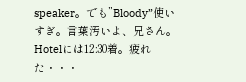speaker。でも”Bloody”使いすぎ。言葉汚いよ、兄さん。
Hotelには12:30着。疲れた・・・